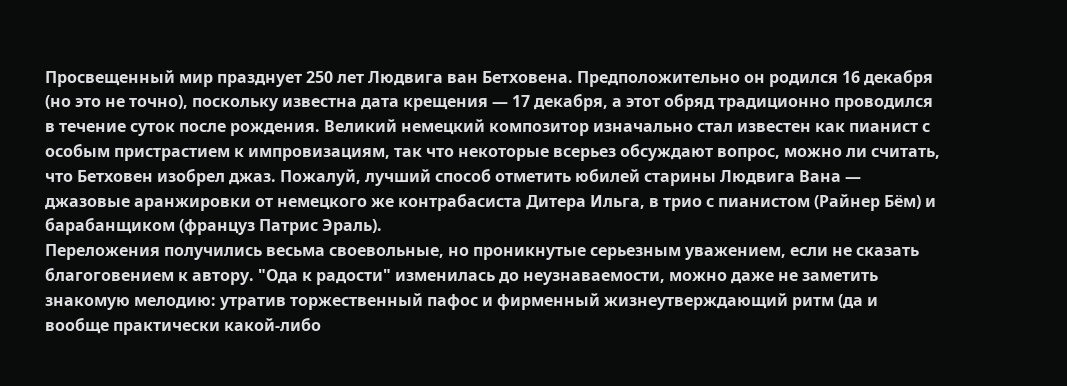Просвещенный мир празднует 250 лет Людвига ван Бетховена. Предположительно он родился 16 декабря (но это не точно), поскольку известна дата крещения — 17 декабря, а этот обряд традиционно проводился в течение суток после рождения. Великий немецкий композитор изначально стал известен как пианист с особым пристрастием к импровизациям, так что некоторые всерьез обсуждают вопрос, можно ли считать, что Бетховен изобрел джаз. Пожалуй, лучший способ отметить юбилей старины Людвига Вана — джазовые аранжировки от немецкого же контрабасиста Дитера Ильга, в трио с пианистом (Райнер Бём) и барабанщиком (француз Патрис Эраль).
Переложения получились весьма своевольные, но проникнутые серьезным уважением, если не сказать благоговением к автору. "Ода к радости" изменилась до неузнаваемости, можно даже не заметить знакомую мелодию: утратив торжественный пафос и фирменный жизнеутверждающий ритм (да и вообще практически какой-либо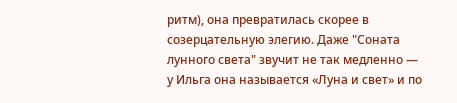ритм), она превратилась скорее в созерцательную элегию. Даже "Соната лунного света" звучит не так медленно — у Ильга она называется «Луна и свет» и по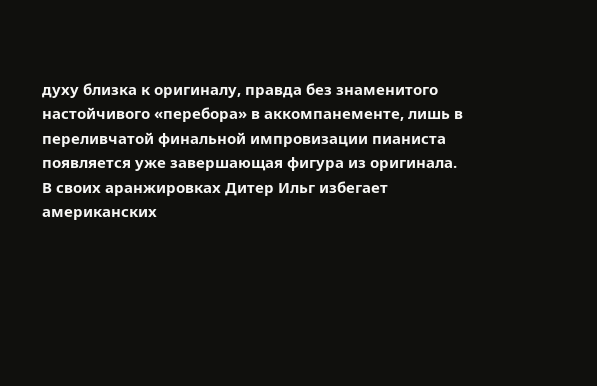духу близка к оригиналу, правда без знаменитого настойчивого «перебора» в аккомпанементе, лишь в переливчатой финальной импровизации пианиста появляется уже завершающая фигура из оригинала.
В своих аранжировках Дитер Ильг избегает американских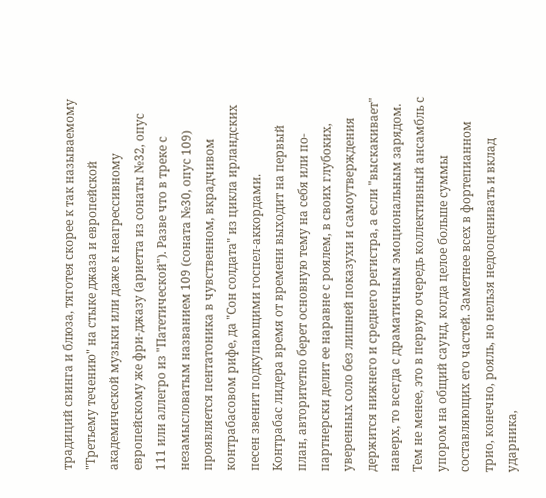традиций свинга и блюза, тяготея скорее к так называемому "Третьему течению" на стыке джаза и европейской академической музыки или даже к неагрессивному европейскому же фри-джазу (ариетта из сонаты №32, опус 111 или аллегро из "Патетической"). Разве что в треке с незамысловатым названием 109 (соната №30, опус 109) проявляется пентатоника в чувственном, вкрадчивом контрабасовом рифе, да "Сон солдата" из цикла ирландских песен звенит подкупающими госпел-аккордами.
Контрабас лидера время от времени выходит на первый план, авторитетно берет основную тему на себя или по-партнерски делит ее наравне с роялем, в своих глубоких, уверенных соло без лишней показухи и самоутверждения держится нижнего и среднего регистра, а если "выскакивает" наверх, то всегда с драматичным эмоциональным зарядом. Тем не менее, это в первую очередь коллективный ансамбль с упором на общий саунд, когда целое больше суммы составляющих его частей. Заметнее всех в фортепианном трио, конечно, рояль, но нельзя недооценивать и вклад ударника,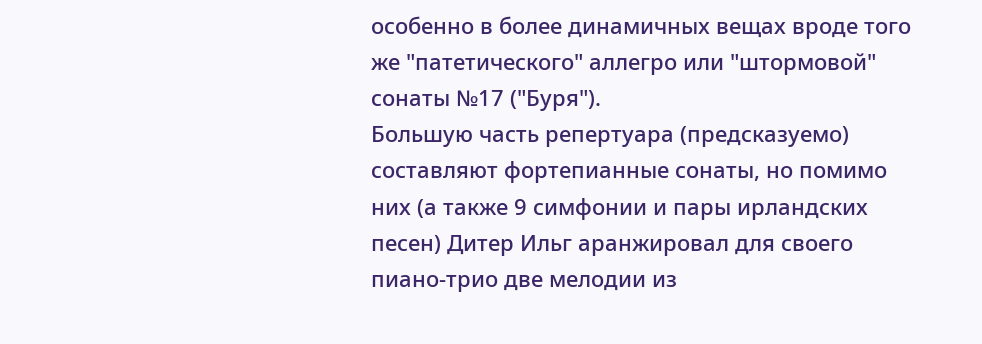особенно в более динамичных вещах вроде того же "патетического" аллегро или "штормовой" сонаты №17 ("Буря").
Большую часть репертуара (предсказуемо) составляют фортепианные сонаты, но помимо них (а также 9 симфонии и пары ирландских песен) Дитер Ильг аранжировал для своего пиано-трио две мелодии из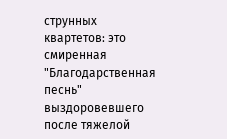струнных квартетов: это смиренная "Благодарственная песнь" выздоровевшего после тяжелой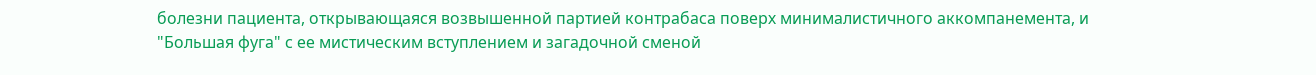болезни пациента, открывающаяся возвышенной партией контрабаса поверх минималистичного аккомпанемента, и "Большая фуга" с ее мистическим вступлением и загадочной сменой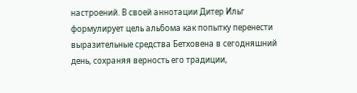настроений. В своей аннотации Дитер Ильг формулирует цель альбома как попытку перенести выразительные средства Бетховена в сегодняшний день, сохраняя верность его традиции,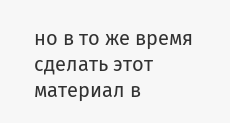но в то же время сделать этот материал в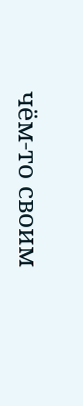чём-то своим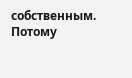собственным. Потому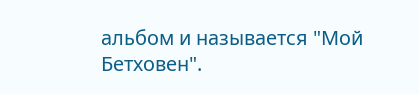альбом и называется "Мой Бетховен".